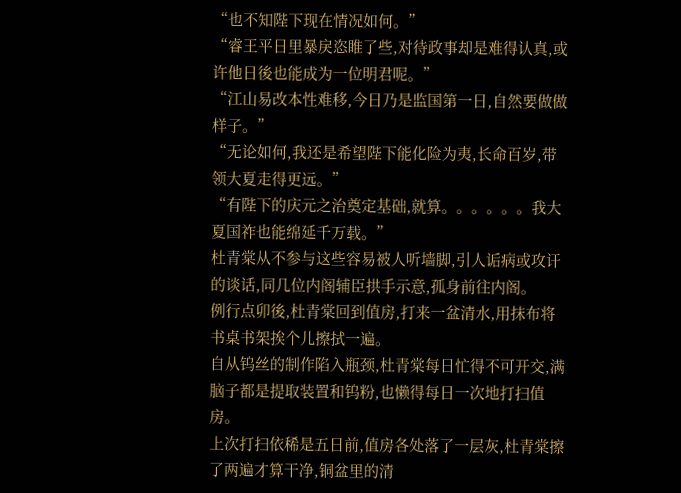“也不知陛下现在情况如何。”
“睿王平日里暴戾恣睢了些,对待政事却是难得认真,或许他日後也能成为一位明君呢。”
“江山易改本性难移,今日乃是监国第一日,自然要做做样子。”
“无论如何,我还是希望陛下能化险为夷,长命百岁,带领大夏走得更远。”
“有陛下的庆元之治奠定基础,就算。。。。。。我大夏国祚也能绵延千万载。”
杜青棠从不参与这些容易被人听墙脚,引人诟病或攻讦的谈话,同几位内阁辅臣拱手示意,孤身前往内阁。
例行点卯後,杜青棠回到值房,打来一盆清水,用抹布将书桌书架挨个儿擦拭一遍。
自从钨丝的制作陷入瓶颈,杜青棠每日忙得不可开交,满脑子都是提取装置和钨粉,也懒得每日一次地打扫值房。
上次打扫依稀是五日前,值房各处落了一层灰,杜青棠擦了两遍才算干净,铜盆里的清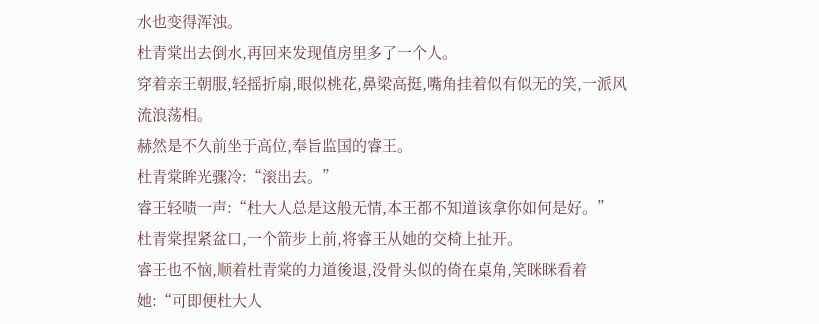水也变得浑浊。
杜青棠出去倒水,再回来发现值房里多了一个人。
穿着亲王朝服,轻摇折扇,眼似桃花,鼻梁高挺,嘴角挂着似有似无的笑,一派风流浪荡相。
赫然是不久前坐于高位,奉旨监国的睿王。
杜青棠眸光骤冷:“滚出去。”
睿王轻啧一声:“杜大人总是这般无情,本王都不知道该拿你如何是好。”
杜青棠捏紧盆口,一个箭步上前,将睿王从她的交椅上扯开。
睿王也不恼,顺着杜青棠的力道後退,没骨头似的倚在桌角,笑眯眯看着她:“可即便杜大人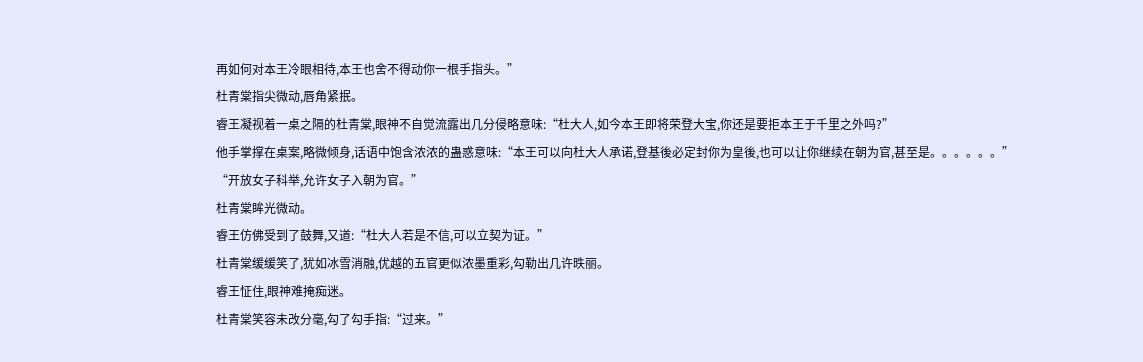再如何对本王冷眼相待,本王也舍不得动你一根手指头。”
杜青棠指尖微动,唇角紧抿。
睿王凝视着一桌之隔的杜青棠,眼神不自觉流露出几分侵略意味:“杜大人,如今本王即将荣登大宝,你还是要拒本王于千里之外吗?”
他手掌撑在桌案,略微倾身,话语中饱含浓浓的蛊惑意味:“本王可以向杜大人承诺,登基後必定封你为皇後,也可以让你继续在朝为官,甚至是。。。。。。”
“开放女子科举,允许女子入朝为官。”
杜青棠眸光微动。
睿王仿佛受到了鼓舞,又道:“杜大人若是不信,可以立契为证。”
杜青棠缓缓笑了,犹如冰雪消融,优越的五官更似浓墨重彩,勾勒出几许昳丽。
睿王怔住,眼神难掩痴迷。
杜青棠笑容未改分毫,勾了勾手指:“过来。”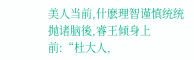美人当前,什麽理智谨慎统统抛诸脑後,睿王倾身上前:“杜大人,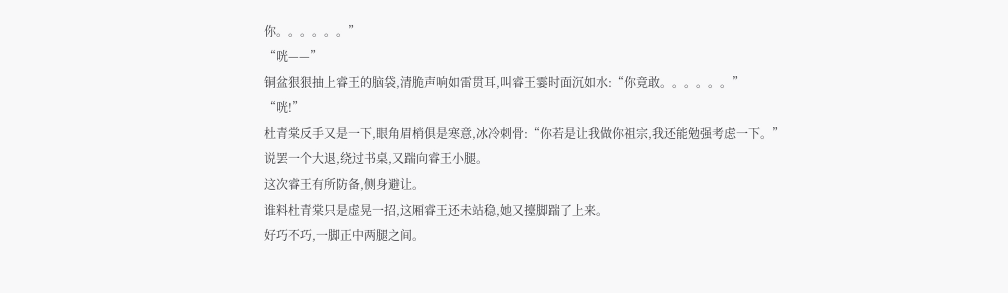你。。。。。。”
“咣——”
铜盆狠狠抽上睿王的脑袋,清脆声响如雷贯耳,叫睿王霎时面沉如水:“你竟敢。。。。。。”
“咣!”
杜青棠反手又是一下,眼角眉梢俱是寒意,冰冷刺骨:“你若是让我做你祖宗,我还能勉强考虑一下。”
说罢一个大退,绕过书桌,又踹向睿王小腿。
这次睿王有所防备,侧身避让。
谁料杜青棠只是虚晃一招,这厢睿王还未站稳,她又擡脚踹了上来。
好巧不巧,一脚正中两腿之间。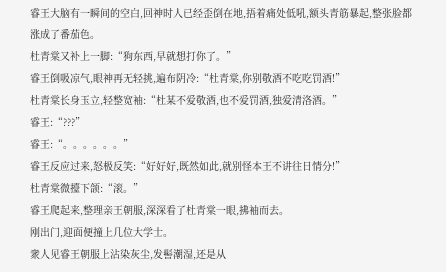睿王大脑有一瞬间的空白,回神时人已经歪倒在地,捂着痛处低吼,额头青筋暴起,整张脸都涨成了番茄色。
杜青棠又补上一脚:“狗东西,早就想打你了。”
睿王倒吸凉气,眼神再无轻挑,遍布阴冷:“杜青棠,你别敬酒不吃吃罚酒!”
杜青棠长身玉立,轻整宽袖:“杜某不爱敬酒,也不爱罚酒,独爱清洛酒。”
睿王:“???”
睿王:“。。。。。。”
睿王反应过来,怒极反笑:“好好好,既然如此,就别怪本王不讲往日情分!”
杜青棠微擡下颌:“滚。”
睿王爬起来,整理亲王朝服,深深看了杜青棠一眼,拂袖而去。
刚出门,迎面便撞上几位大学士。
衆人见睿王朝服上沾染灰尘,发髻潮湿,还是从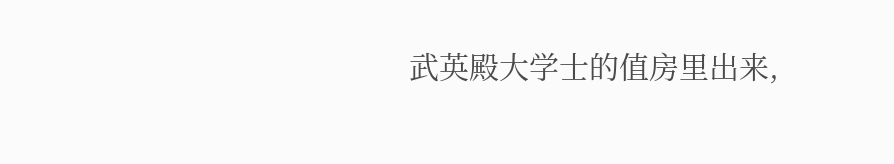武英殿大学士的值房里出来,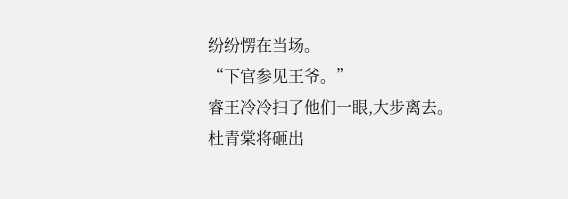纷纷愣在当场。
“下官参见王爷。”
睿王冷冷扫了他们一眼,大步离去。
杜青棠将砸出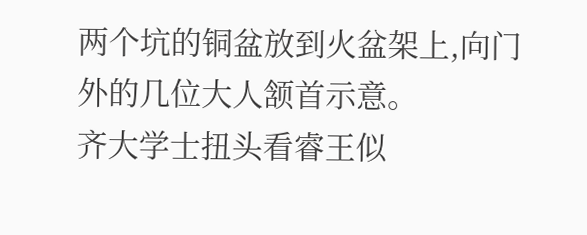两个坑的铜盆放到火盆架上,向门外的几位大人颔首示意。
齐大学士扭头看睿王似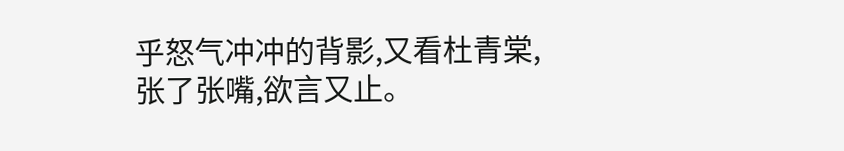乎怒气冲冲的背影,又看杜青棠,张了张嘴,欲言又止。